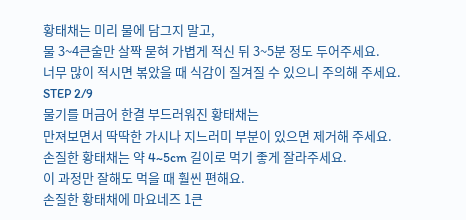황태채는 미리 물에 담그지 말고,
물 3~4큰술만 살짝 묻혀 가볍게 적신 뒤 3~5분 정도 두어주세요.
너무 많이 적시면 볶았을 때 식감이 질겨질 수 있으니 주의해 주세요.
STEP 2/9
물기를 머금어 한결 부드러워진 황태채는
만져보면서 딱딱한 가시나 지느러미 부분이 있으면 제거해 주세요.
손질한 황태채는 약 4~5cm 길이로 먹기 좋게 잘라주세요.
이 과정만 잘해도 먹을 때 훨씬 편해요.
손질한 황태채에 마요네즈 1큰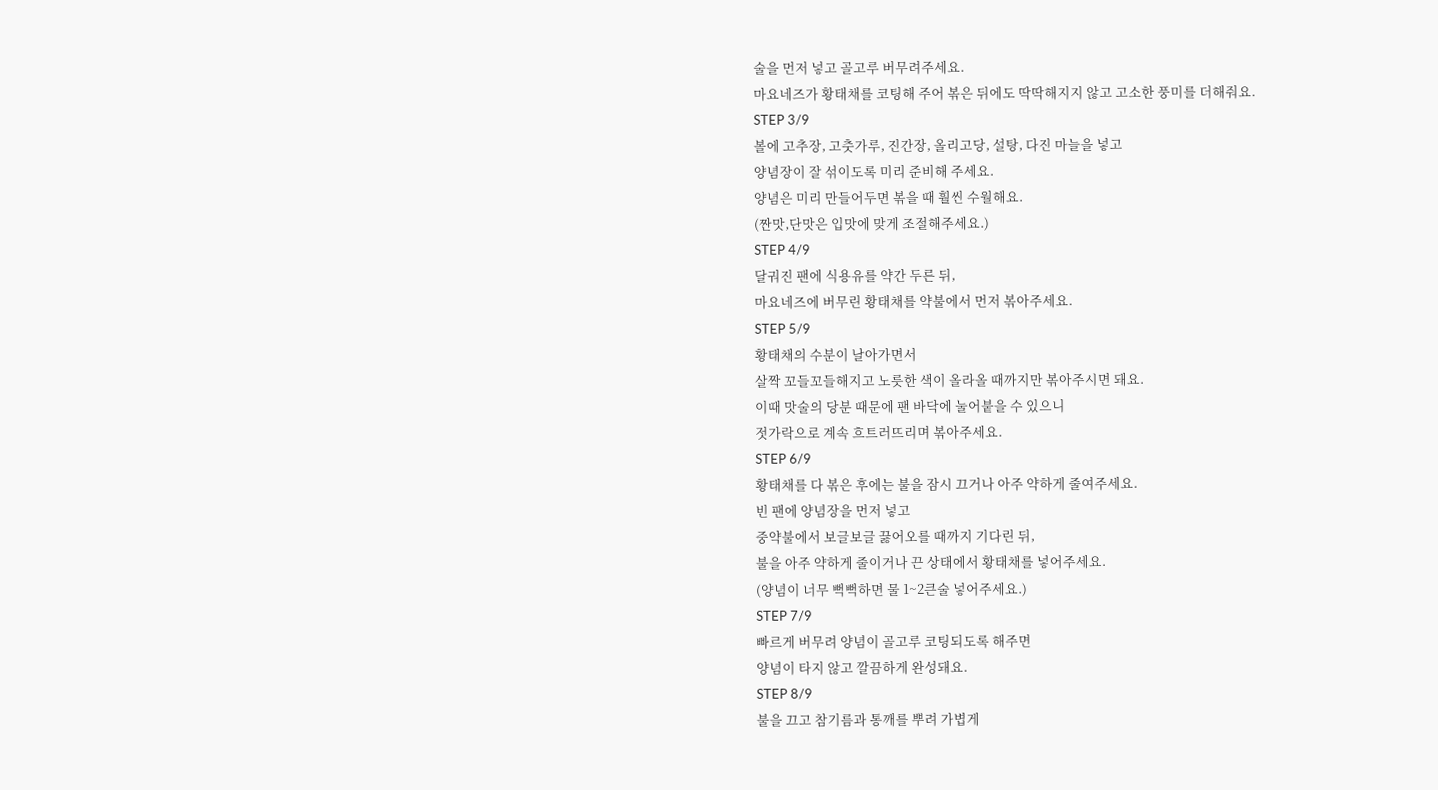술을 먼저 넣고 골고루 버무려주세요.
마요네즈가 황태채를 코팅해 주어 볶은 뒤에도 딱딱해지지 않고 고소한 풍미를 더해줘요.
STEP 3/9
볼에 고추장, 고춧가루, 진간장, 올리고당, 설탕, 다진 마늘을 넣고
양념장이 잘 섞이도록 미리 준비해 주세요.
양념은 미리 만들어두면 볶을 때 훨씬 수월해요.
(짠맛,단맛은 입맛에 맞게 조절해주세요.)
STEP 4/9
달궈진 팬에 식용유를 약간 두른 뒤,
마요네즈에 버무린 황태채를 약불에서 먼저 볶아주세요.
STEP 5/9
황태채의 수분이 날아가면서
살짝 꼬들꼬들해지고 노릇한 색이 올라올 때까지만 볶아주시면 돼요.
이때 맛술의 당분 때문에 팬 바닥에 눌어붙을 수 있으니
젓가락으로 계속 흐트러뜨리며 볶아주세요.
STEP 6/9
황태채를 다 볶은 후에는 불을 잠시 끄거나 아주 약하게 줄여주세요.
빈 팬에 양념장을 먼저 넣고
중약불에서 보글보글 끓어오를 때까지 기다린 뒤,
불을 아주 약하게 줄이거나 끈 상태에서 황태채를 넣어주세요.
(양념이 너무 뻑뻑하면 물 1~2큰술 넣어주세요.)
STEP 7/9
빠르게 버무려 양념이 골고루 코팅되도록 해주면
양념이 타지 않고 깔끔하게 완성돼요.
STEP 8/9
불을 끄고 참기름과 통깨를 뿌려 가볍게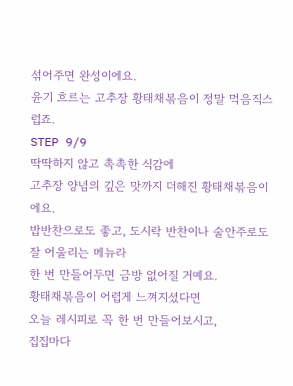섞어주면 완성이에요.
윤기 흐르는 고추장 황태채볶음이 정말 먹음직스럽죠.
STEP 9/9
딱딱하지 않고 촉촉한 식감에
고추장 양념의 깊은 맛까지 더해진 황태채볶음이에요.
밥반찬으로도 좋고, 도시락 반찬이나 술안주로도 잘 어울리는 메뉴라
한 번 만들어두면 금방 없어질 거예요.
황태채볶음이 어렵게 느껴지셨다면
오늘 레시피로 꼭 한 번 만들어보시고,
집집마다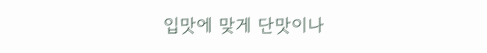입맛에 맞게 단맛이나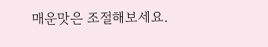매운맛은 조절해보세요.